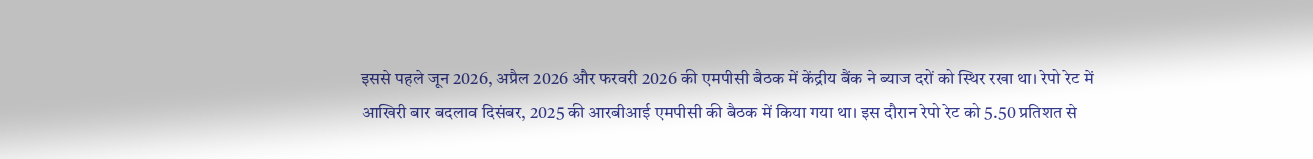इससे पहले जून 2026, अप्रैल 2026 और फरवरी 2026 की एमपीसी बैठक में केंद्रीय बैंक ने ब्याज दरों को स्थिर रखा था। रेपो रेट में आखिरी बार बदलाव दिसंबर, 2025 की आरबीआई एमपीसी की बैठक में किया गया था। इस दौरान रेपो रेट को 5.50 प्रतिशत से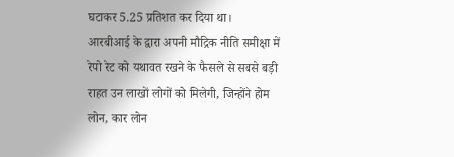घटाकर 5.25 प्रतिशत कर दिया था।
आरबीआई के द्वारा अपनी मौद्रिक नीति समीक्षा में रेपो रेट को यथावत रखने के फैसले से सबसे बड़ी राहत उन लाखों लोगों को मिलेगी, जिन्होंने होम लोन, कार लोन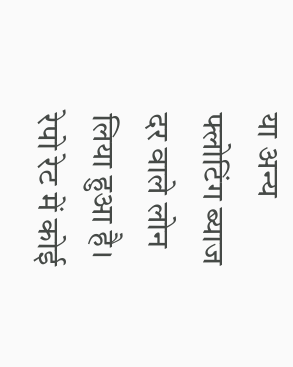या अन्य फ्लोटिंग ब्याज दर वाले लोन लिया हुआ है। रेपो रेट में कोई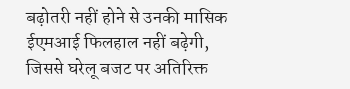बढ़ोतरी नहीं होने से उनकी मासिक ईएमआई फिलहाल नहीं बढ़ेगी, जिससे घरेलू बजट पर अतिरिक्त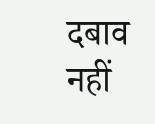दबाव नहीं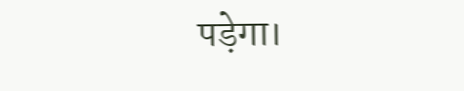पड़ेगा।